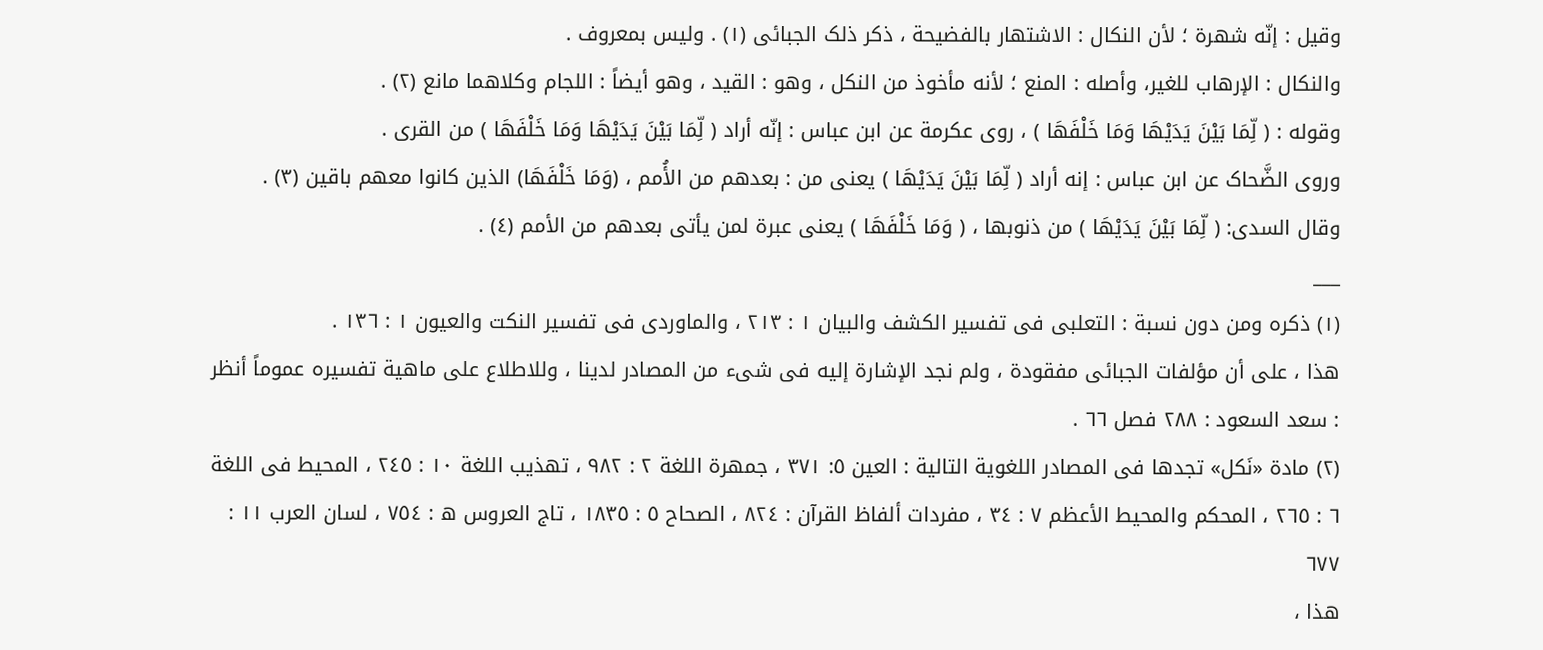وقیل : إنّه شهرة ؛ لأن النکال : الاشتهار بالفضیحة ، ذکر ذلک الجبائی (١) . ولیس بمعروف .
والنکال : الإرهاب للغیر، وأصله : المنع ؛ لأنه مأخوذ من النکل ، وهو : القید ، وهو أیضاً : اللجام وکلاهما مانع (٢) .
وقوله : ( لِّمَا بَيْنَ يَدَيْهَا وَمَا خَلْفَهَا ) ، روى عکرمة عن ابن عباس : إنّه أراد ( لِّمَا بَيْنَ يَدَيْهَا وَمَا خَلْفَهَا ) من القرى .
وروى الضَّحاک عن ابن عباس : إنه أراد ( لِّمَا بَيْنَ يَدَيْهَا ) یعنى من : بعدهم من الأُمم ، (وَمَا خَلْفَهَا) الذین کانوا معهم باقین (٣) .
وقال السدی: ( لِّمَا بَيْنَ يَدَيْهَا ) من ذنوبها ، ( وَمَا خَلْفَهَا ) یعنى عبرة لمن یأتی بعدهم من الأمم (٤) .
___
(١) ذکره ومن دون نسبة : التعلبی فی تفسیر الکشف والبیان ١ : ٢١٣ ، والماوردی فی تفسیر النکت والعیون ١ : ١٣٦ .
هذا ، على أن مؤلفات الجبائی مفقودة ، ولم نجد الإشارة إلیه فی شیء من المصادر لدینا ، وللاطلاع على ماهیة تفسیره عموماً أنظر : سعد السعود : ٢٨٨ فصل ٦٦ .
(٢) مادة «نَکل» تجدها فی المصادر اللغویة التالیة : العین ٥: ٣٧١ ، جمهرة اللغة ٢ : ٩٨٢ ، تهذیب اللغة ١٠ : ٢٤٥ ، المحیط فی اللغة ٦ : ٢٦٥ ، المحکم والمحیط الأعظم ٧ : ٣٤ ، مفردات ألفاظ القرآن : ٨٢٤ ، الصحاح ٥ : ١٨٣٥ ، تاج العروس ه : ٧٥٤ ، لسان العرب ١١ : ٦٧٧
هذا ،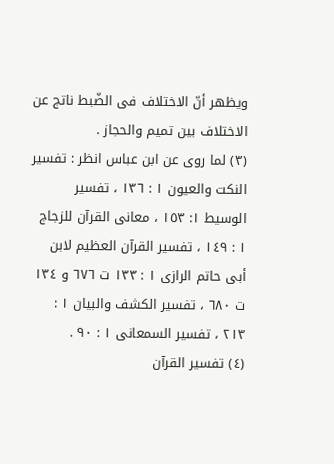ویظهر أنّ الاختلاف فی الضّبط ناتج عن الاختلاف بین تمیم والحجاز .
(٣) لما روی عن ابن عباس انظر : تفسیر النکت والعیون ١ : ١٣٦ ، تفسیر الوسیط ١: ١٥٣ ، معانی القرآن للزجاج ١ : ١٤٩ ، تفسیر القرآن العظیم لابن أبی حاتم الرازی ١ : ١٣٣ ت ٦٧٦ و ١٣٤ ت ٦٨٠ ، تفسیر الکشف والبیان ١ : ٢١٣ ، تفسیر السمعانی ١ : ٩٠ .
(٤) تفسیر القرآن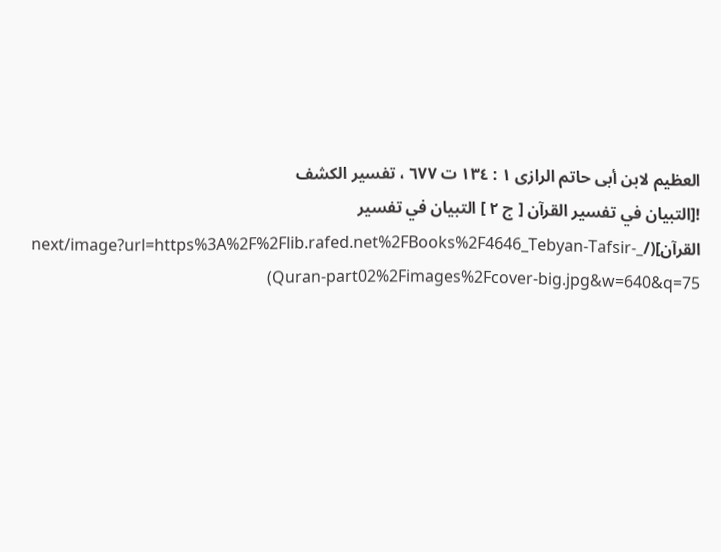العظیم لابن أبی حاتم الرازی ١ : ١٣٤ ت ٦٧٧ ، تفسیر الکشف
![التبيان في تفسير القرآن [ ج ٢ ] التبيان في تفسير القرآن](/_next/image?url=https%3A%2F%2Flib.rafed.net%2FBooks%2F4646_Tebyan-Tafsir-Quran-part02%2Fimages%2Fcover-big.jpg&w=640&q=75)